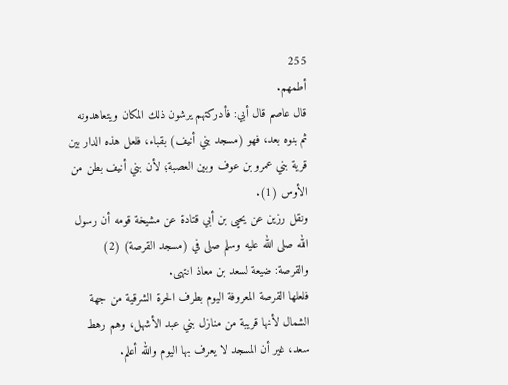255
أطمهم.
قال عاصم قال أبي: فأدركتهم يرشون ذلك المكان ويتعاهدونه ثم بنوه بعد، فهو (مسجد بني أنيف) بقباء، فلعل هذه الدار بين قرية بني عمرو بن عوف وبين العصبة؛ لأن بني أنيف بطن من الأوس (1).
ونقل رزين عن يحيى بن أبي قتادة عن مشيخة قومه أن رسول الله صلى الله عليه وسلم صلى في (مسجد القرصة) (2) والقرصة: ضيعة لسعد بن معاذ انتهى.
فلعلها القرصة المعروفة اليوم بطرف الحرة الشرقية من جهة الشمال لأنها قريبة من منازل بني عبد الأشهل، وهم رهط سعد، غير أن المسجد لا يعرف بها اليوم والله أعلم.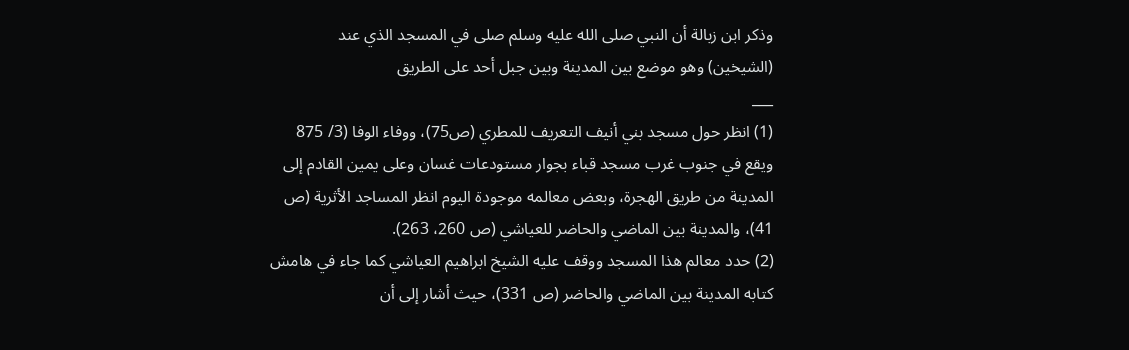وذكر ابن زبالة أن النبي صلى الله عليه وسلم صلى في المسجد الذي عند (الشيخين) وهو موضع بين المدينة وبين جبل أحد على الطريق
___
(1) انظر حول مسجد بني أنيف التعريف للمطري (ص75)، ووفاء الوفا (3/ 875 ويقع في جنوب غرب مسجد قباء بجوار مستودعات غسان وعلى يمين القادم إلى المدينة من طريق الهجرة، وبعض معالمه موجودة اليوم انظر المساجد الأثرية (ص 41)، والمدينة بين الماضي والحاضر للعياشي (ص 260، 263).
(2) حدد معالم هذا المسجد ووقف عليه الشيخ ابراهيم العياشي كما جاء في هامش كتابه المدينة بين الماضي والحاضر (ص 331)، حيث أشار إلى أن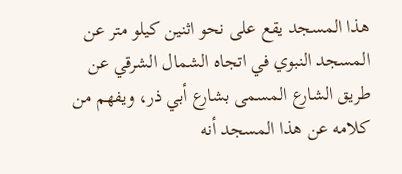هذا المسجد يقع على نحو اثنين كيلو متر عن المسجد النبوي في اتجاه الشمال الشرقي عن طريق الشارع المسمى بشارع أبي ذر، ويفهم من كلامه عن هذا المسجد أنه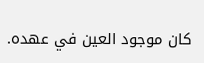كان موجود العين في عهده.